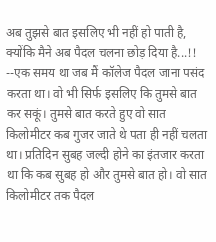अब तुझसे बात इसलिए भी नहीं हो पाती है,
क्योंकि मैने अब पैदल चलना छोड़ दिया है...!!
--एक समय था जब मैं कॉलेज पैदल जाना पसंद करता था। वो भी सिर्फ इसलिए कि तुमसे बात कर सकूं। तुमसे बात करते हुए वो सात किलोमीटर कब गुजर जाते थे पता ही नहीं चलता था। प्रतिदिन सुबह जल्दी होने का इंतजार करता था कि कब सुबह हो और तुमसे बात हो। वो सात किलोमीटर तक पैदल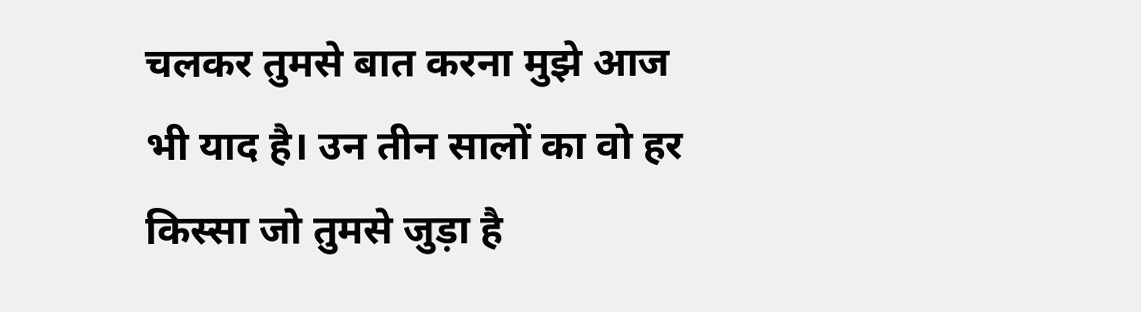चलकर तुमसे बात करना मुझे आज भी याद है। उन तीन सालों का वो हर किस्सा जो तुमसे जुड़ा है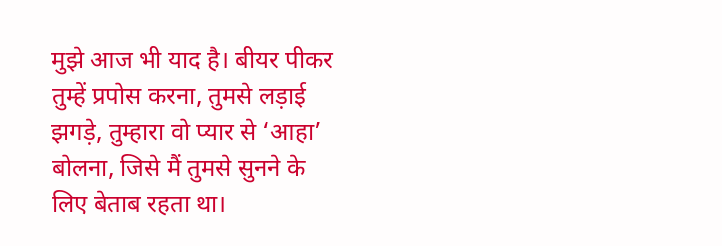मुझे आज भी याद है। बीयर पीकर तुम्हें प्रपोस करना, तुमसे लड़ाई झगड़े, तुम्हारा वो प्यार से ‘आहा’ बोलना, जिसे मैं तुमसे सुनने के लिए बेताब रहता था।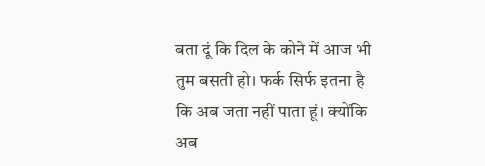बता दूं कि दिल के कोने में आज भी तुम बसती हो। फर्क सिर्फ इतना है कि अब जता नहीं पाता हूं। क्योंकि अब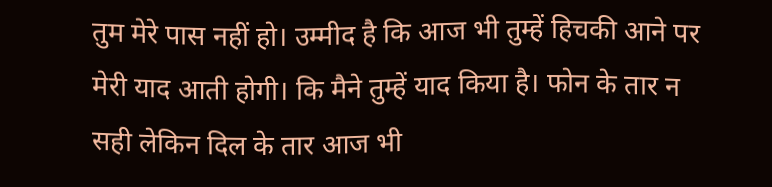तुम मेरे पास नहीं हो। उम्मीद है कि आज भी तुम्हें हिचकी आने पर मेरी याद आती होगी। कि मैने तुम्हें याद किया है। फोन के तार न सही लेकिन दिल के तार आज भी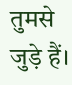तुमसे जुड़े हैं।